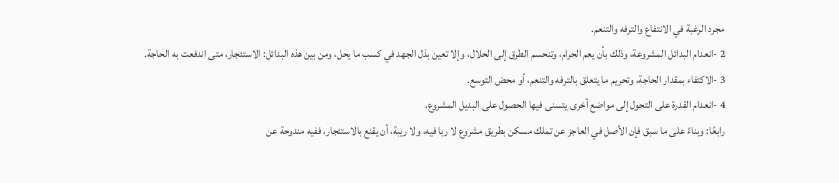مجرد الرغبة في الانتفاع والترفه والتنعم.
2 -انعدام البدائل المشروعة، وذلك بأن يعم الحرام، وتنحسم الطرق إلى الحلال، وإلا تعين بذل الجهد في كسب ما يحل، ومن بين هذه البدائل: الاستئجار، متى اندفعت به الحاجة.
3 -الاكتفاء بمقدار الحاجة، وتحريم ما يتعلق بالترفه والتنعم، أو محض التوسع.
4 -انعدام القدرة على التحول إلى مواضع أخرى يتسنى فيها الحصول على البديل المشروع.
رابعًا: وبناءً على ما سبق فإن الأصل في العاجز عن تملك مسكن بطريق مشروع لا ربا فيه، ولا ريبة، أن يقنع بالاستئجار، ففيه مندوحة عن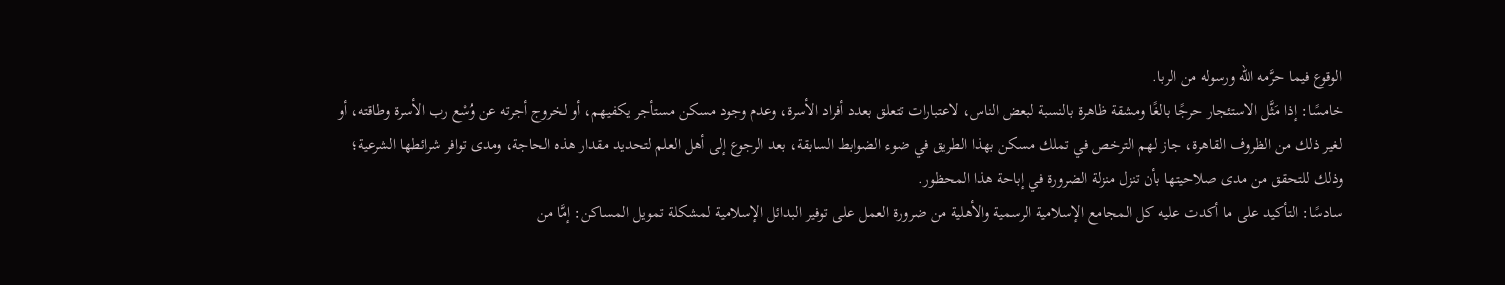الوقوع فيما حرَّمه الله ورسوله من الربا.
خامسًا: إذا مَثَّل الاستئجار حرجًا بالغًا ومشقة ظاهرة بالنسبة لبعض الناس، لاعتبارات تتعلق بعدد أفراد الأسرة، وعدم وجود مسكن مستأجر يكفيهم، أو لخروج أجرته عن وُسْع رب الأسرة وطاقته، أو لغير ذلك من الظروف القاهرة، جاز لهم الترخص في تملك مسكن بهذا الطريق في ضوء الضوابط السابقة، بعد الرجوع إلى أهل العلم لتحديد مقدار هذه الحاجة، ومدى توافر شرائطها الشرعية؛ وذلك للتحقق من مدى صلاحيتها بأن تنزل منزلة الضرورة في إباحة هذا المحظور.
سادسًا: التأكيد على ما أكدت عليه كل المجامع الإسلامية الرسمية والأهلية من ضرورة العمل على توفير البدائل الإسلامية لمشكلة تمويل المساكن: إمَّا من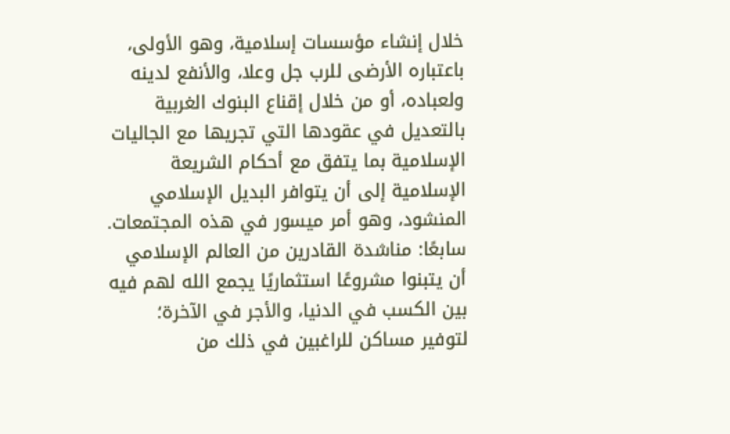خلال إنشاء مؤسسات إسلامية، وهو الأولى، باعتباره الأرضى للرب جل وعلا، والأنفع لدينه ولعباده، أو من خلال إقناع البنوك الغربية بالتعديل في عقودها التي تجريها مع الجاليات الإسلامية بما يتفق مع أحكام الشريعة الإسلامية إلى أن يتوافر البديل الإسلامي المنشود، وهو أمر ميسور في هذه المجتمعات.
سابعًا: مناشدة القادرين من العالم الإسلامي أن يتبنوا مشروعًا استثماريًا يجمع الله لهم فيه بين الكسب في الدنيا، والأجر في الآخرة؛ لتوفير مساكن للراغبين في ذلك من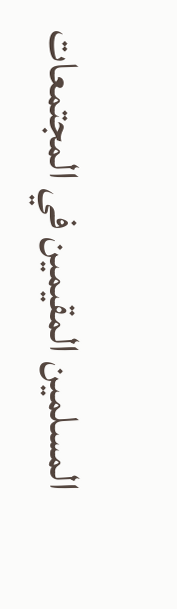المسلمين المقيمين في المجتمعات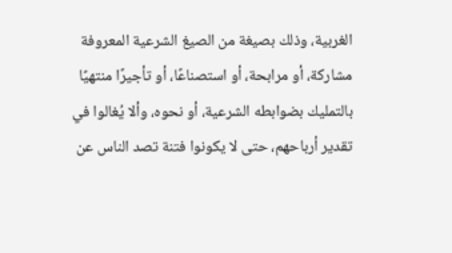الغربية، وذلك بصيغة من الصيغ الشرعية المعروفة مشاركة، أو مرابحة، أو استصناعًا، أو تأجيرًا منتهيًا بالتمليك بضوابطه الشرعية، أو نحوه، وألا يُغالوا في تقدير أرباحهم، حتى لا يكونوا فتنة تصد الناس عن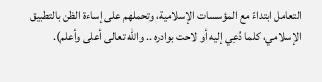التعامل ابتداءً مع المؤسسات الإسلامية، وتحملهم على إساءة الظن بالتطبيق الإسلامي، كلما دُعِي إليه أو لاحت بوادره .. والله تعالى أعلى وأعلم).